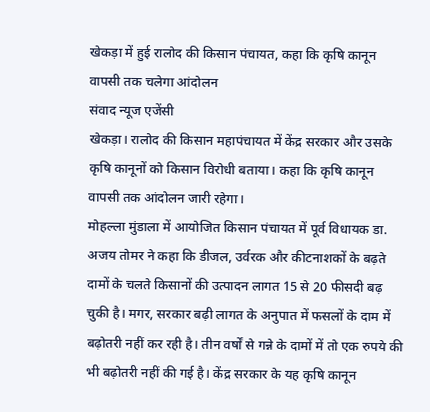खेकड़ा में हुई रालोद की किसान पंचायत, कहा कि कृषि कानून वापसी तक चलेगा आंदोलन
संवाद न्यूज एजेंसी
खेकड़ा। रालोद की किसान महापंचायत में केंद्र सरकार और उसके कृषि कानूनों को किसान विरोधी बताया। कहा कि कृषि कानून वापसी तक आंदोलन जारी रहेगा।
मोहल्ला मुंडाला में आयोजित किसान पंचायत में पूर्व विधायक डा. अजय तोमर ने कहा कि डीजल, उर्वरक और कीटनाशकों के बढ़ते दामों के चलते किसानों की उत्पादन लागत 15 से 20 फीसदी बढ़ चुकी है। मगर, सरकार बढ़ी लागत के अनुपात में फसलों के दाम में बढ़ोतरी नहीं कर रही है। तीन वर्षों से गन्ने के दामों में तो एक रुपये की भी बढ़ोतरी नहीं की गई है। केंद्र सरकार के यह कृषि कानून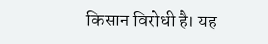किसान विरोधी है। यह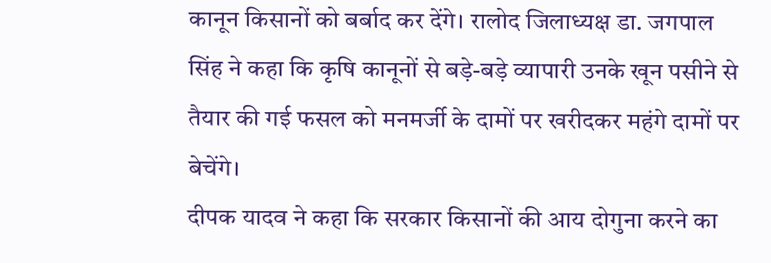कानून किसानों को बर्बाद कर देंगे। रालोद जिलाध्यक्ष डा. जगपाल सिंह ने कहा कि कृषि कानूनों से बड़े-बड़े व्यापारी उनके खून पसीने से तैयार की गई फसल को मनमर्जी के दामों पर खरीदकर महंगे दामों पर बेचेंगे।
दीपक यादव ने कहा कि सरकार किसानों की आय दोगुना करने का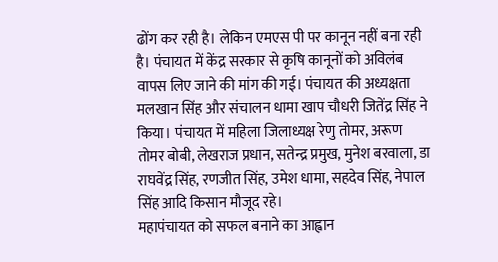ढोंग कर रही है। लेकिन एमएस पी पर कानून नहीं बना रही है। पंचायत में केंद्र सरकार से कृषि कानूनों को अविलंब वापस लिए जाने की मांग की गई। पंचायत की अध्यक्षता मलखान सिंह और संचालन धामा खाप चौधरी जितेंद्र सिंह ने किया। पंचायत में महिला जिलाध्यक्ष रेणु तोमर, अरूण तोमर बोबी, लेखराज प्रधान, सतेन्द्र प्रमुख, मुनेश बरवाला, डा राघवेंद्र सिंह, रणजीत सिंह, उमेश धामा, सहदेव सिंह, नेपाल सिंह आदि किसान मौजूद रहे।
महापंचायत को सफल बनाने का आह्वान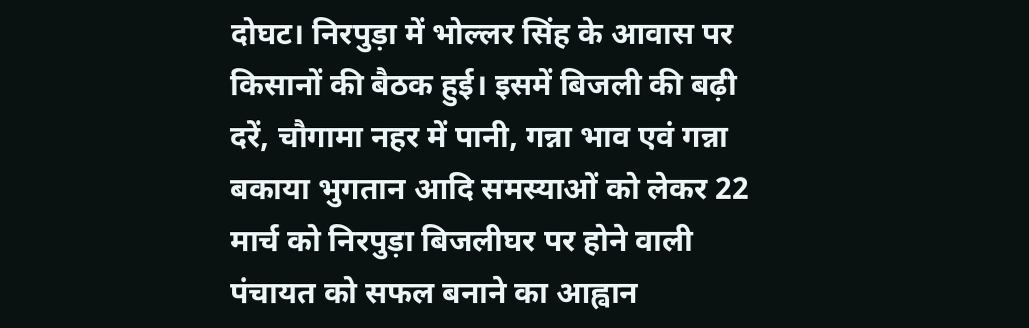दोघट। निरपुड़ा में भोल्लर सिंह के आवास पर किसानों की बैठक हुई। इसमें बिजली की बढ़ी दरें, चौगामा नहर में पानी, गन्ना भाव एवं गन्ना बकाया भुगतान आदि समस्याओं को लेकर 22 मार्च को निरपुड़ा बिजलीघर पर होने वाली पंचायत को सफल बनाने का आह्वान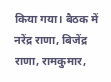किया गया। बैठक में नरेंद्र राणा, बिजेंद्र राणा, रामकुमार,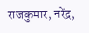राजकुमार, नरेंद्र,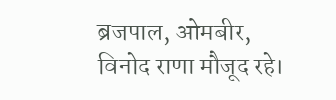ब्रजपाल, ओमबीर, विनोद राणा मौजूद रहे।